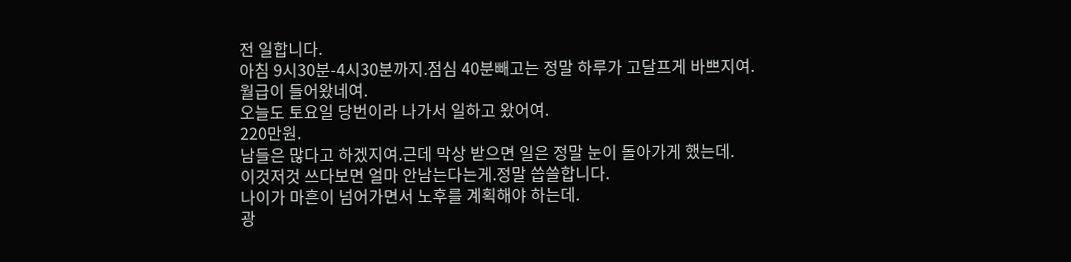전 일합니다.
아침 9시30분-4시30분까지.점심 40분빼고는 정말 하루가 고달프게 바쁘지여.
월급이 들어왔네여.
오늘도 토요일 당번이라 나가서 일하고 왔어여.
220만원.
남들은 많다고 하겠지여.근데 막상 받으면 일은 정말 눈이 돌아가게 했는데.
이것저것 쓰다보면 얼마 안남는다는게.정말 씁쓸합니다.
나이가 마흔이 넘어가면서 노후를 계획해야 하는데.
광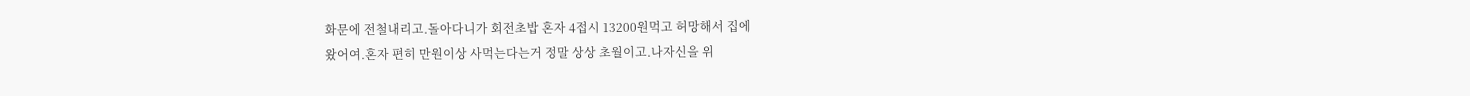화문에 전철내리고.돌아다니가 회전초밥 혼자 4접시 13200원먹고 허망해서 집에
왔어여.혼자 편히 만원이상 사먹는다는거 정말 상상 초월이고.나자신을 위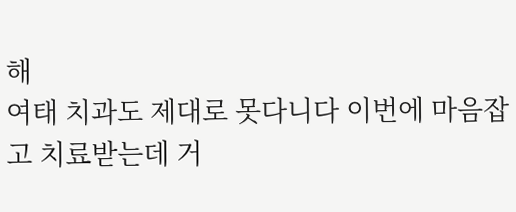해
여태 치과도 제대로 못다니다 이번에 마음잡고 치료받는데 거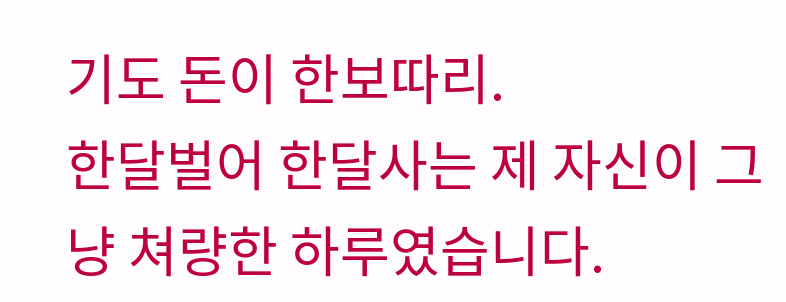기도 돈이 한보따리.
한달벌어 한달사는 제 자신이 그냥 쳐량한 하루였습니다.